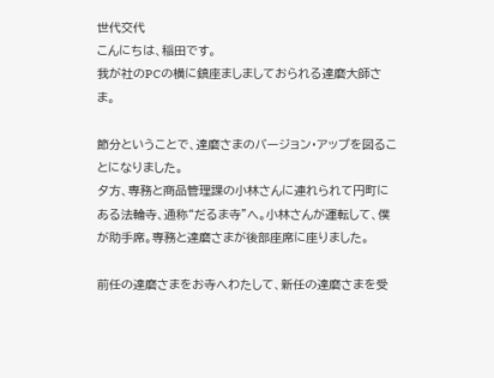世代交代
こんにちは、稲田です。
我が社のPCの横に鎮座ましましておられる達磨大師さま。

節分ということで、達磨さまのバージョン・アップを図ることになりました。
夕方、専務と商品管理課の小林さんに連れられて円町にある法輪寺、通称“だるま寺”へ。小林さんが運転して、僕が助手席。専務と達磨さまが後部座席に座りました。

前任の達磨さまをお寺へわたして、新任の達磨さまを受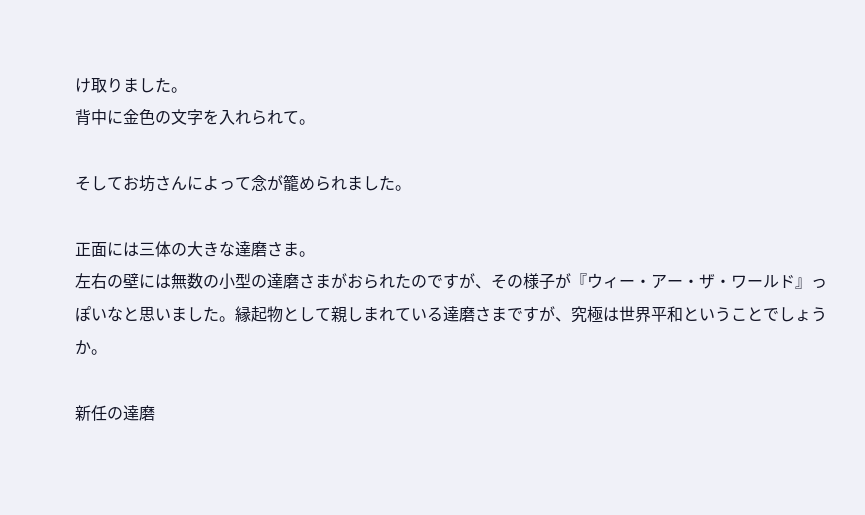け取りました。
背中に金色の文字を入れられて。

そしてお坊さんによって念が籠められました。

正面には三体の大きな達磨さま。
左右の壁には無数の小型の達磨さまがおられたのですが、その様子が『ウィー・アー・ザ・ワールド』っぽいなと思いました。縁起物として親しまれている達磨さまですが、究極は世界平和ということでしょうか。

新任の達磨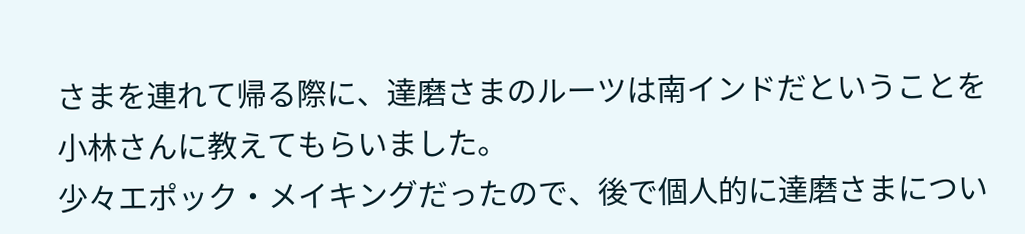さまを連れて帰る際に、達磨さまのルーツは南インドだということを小林さんに教えてもらいました。
少々エポック・メイキングだったので、後で個人的に達磨さまについ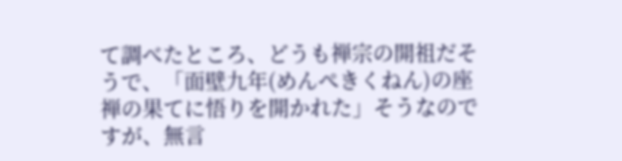て調べたところ、どうも禅宗の開祖だそうで、「面壁九年(めんぺきくねん)の座禅の果てに悟りを開かれた」そうなのですが、無言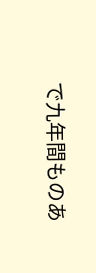で九年間ものあ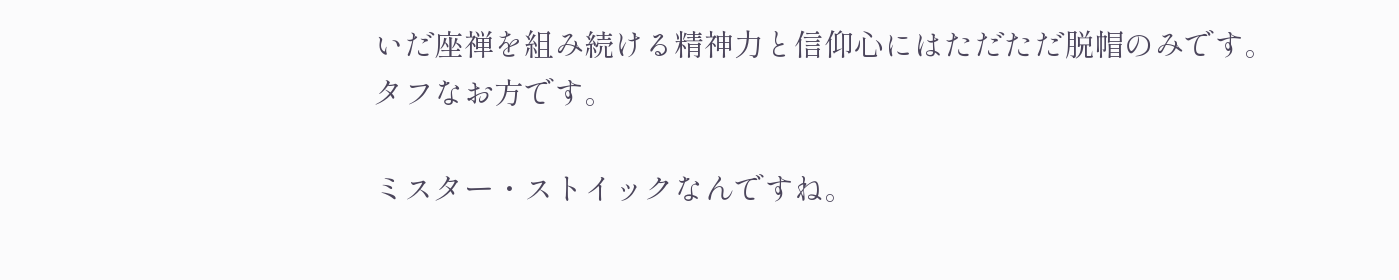いだ座禅を組み続ける精神力と信仰心にはただただ脱帽のみです。
タフなお方です。

ミスター・ストイックなんですね。